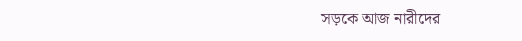সড়কে আজ নারীদের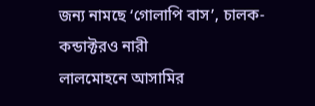জন্য নামছে ‘গোলাপি বাস’, চালক-কন্ডাক্টরও নারী
লালমোহনে আসামির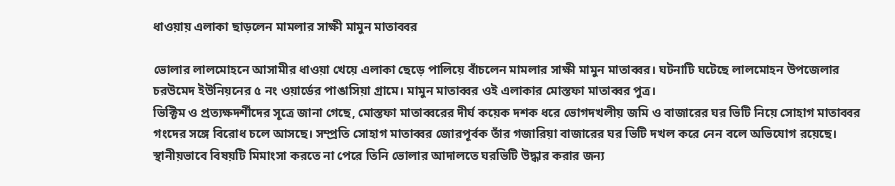ধাওয়ায় এলাকা ছাড়লেন মামলার সাক্ষী মামুন মাতাব্বর

ভোলার লালমোহনে আসামীর ধাওয়া খেয়ে এলাকা ছেড়ে পালিয়ে বাঁচলেন মামলার সাক্ষী মামুন মাতাব্বর। ঘটনাটি ঘটেছে লালমোহন উপজেলার চরউমেদ ইউনিয়নের ৫ নং ওয়ার্ডের পাঙাসিয়া গ্রামে। মামুন মাতাব্বর ওই এলাকার মোস্তফা মাতাব্বর পুত্র।
ভিক্টিম ও প্রত্যক্ষদর্শীদের সূত্রে জানা গেছে, মোস্তফা মাতাব্বরের দীর্ঘ কয়েক দশক ধরে ভোগদখলীয় জমি ও বাজারের ঘর ভিটি নিয়ে সোহাগ মাতাব্বর গংদের সঙ্গে বিরোধ চলে আসছে। সম্প্রতি সোহাগ মাতাব্বর জোরপূর্বক তাঁর গজারিয়া বাজারের ঘর ভিটি দখল করে নেন বলে অভিযোগ রয়েছে। স্থানীয়ভাবে বিষয়টি মিমাংসা করতে না পেরে তিনি ভোলার আদালতে ঘরভিটি উদ্ধার করার জন্য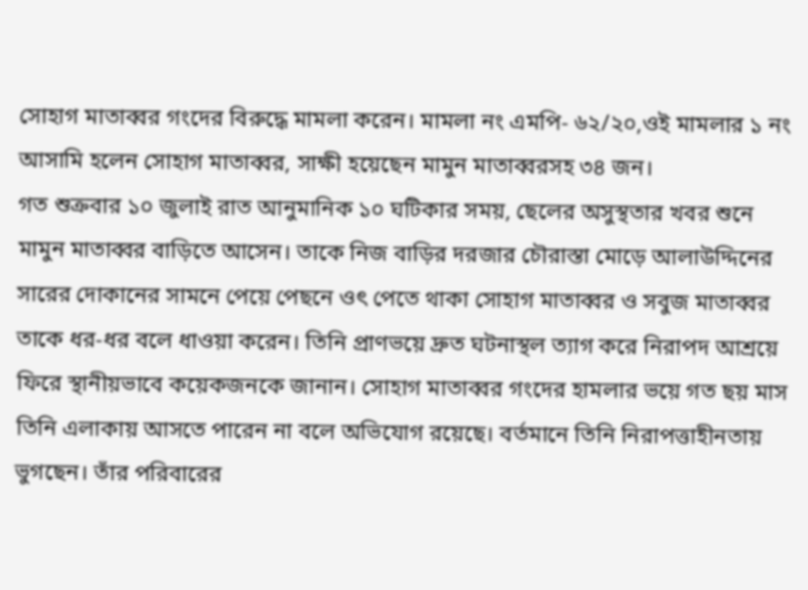সোহাগ মাতাব্বর গংদের বিরুদ্ধে মামলা করেন। মামলা নং এমপি- ৬২/২০,ওই মামলার ১ নং আসামি হলেন সোহাগ মাতাব্বর, সাক্ষী হয়েছেন মামুন মাতাব্বরসহ ৩৪ জন।
গত শুক্রবার ১০ জুলাই রাত আনুমানিক ১০ ঘটিকার সময়, ছেলের অসুস্থতার খবর শুনে মামুন মাতাব্বর বাড়িতে আসেন। তাকে নিজ বাড়ির দরজার চৌরাস্তা মোড়ে আলাউদ্দিনের সারের দোকানের সামনে পেয়ে পেছনে ওৎ পেতে থাকা সোহাগ মাতাব্বর ও সবুজ মাতাব্বর তাকে ধর-ধর বলে ধাওয়া করেন। তিনি প্রাণভয়ে দ্রুত ঘটনাস্থল ত্যাগ করে নিরাপদ আশ্রয়ে ফিরে স্থানীয়ভাবে কয়েকজনকে জানান। সোহাগ মাতাব্বর গংদের হামলার ভয়ে গত ছয় মাস তিনি এলাকায় আসতে পারেন না বলে অভিযোগ রয়েছে। বর্তমানে তিনি নিরাপত্তাহীনতায় ভুগছেন। তাঁর পরিবারের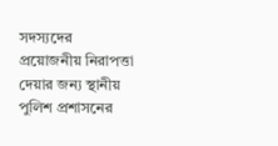সদস্যদের প্রয়োজনীয় নিরাপত্তা দেয়ার জন্য স্থানীয় পুলিশ প্রশাসনের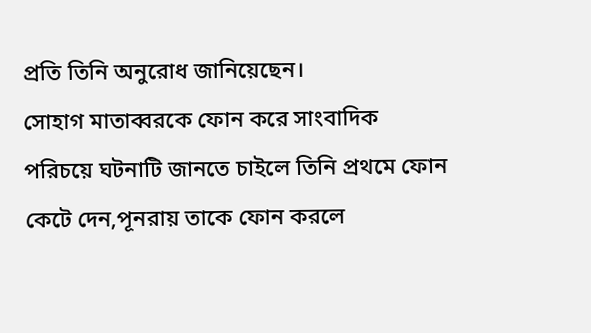প্রতি তিনি অনুরোধ জানিয়েছেন।
সোহাগ মাতাব্বরকে ফোন করে সাংবাদিক পরিচয়ে ঘটনাটি জানতে চাইলে তিনি প্রথমে ফোন কেটে দেন,পূনরায় তাকে ফোন করলে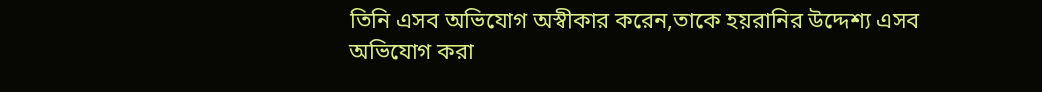তিনি এসব অভিযোগ অস্বীকার করেন,তাকে হয়রানির উদ্দেশ্য এসব অভিযোগ করা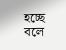হচ্ছে বলে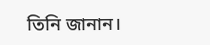তিনি জানান।